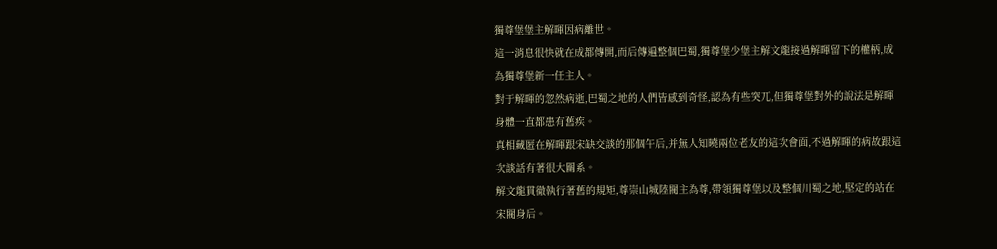獨尊堡堡主解暉因病離世。
這一消息很快就在成都傳開,而后傳遍整個巴蜀,獨尊堡少堡主解文龍接過解暉留下的權柄,成為獨尊堡新一任主人。
對于解暉的忽然病逝,巴蜀之地的人們皆感到奇怪,認為有些突兀,但獨尊堡對外的說法是解暉身體一直都患有舊疾。
真相藏匿在解暉跟宋缺交談的那個午后,并無人知曉兩位老友的這次會面,不過解暉的病故跟這次談話有著很大關系。
解文龍貫徹執行著舊的規矩,尊崇山城陸閥主為尊,帶領獨尊堡以及整個川蜀之地,堅定的站在宋閥身后。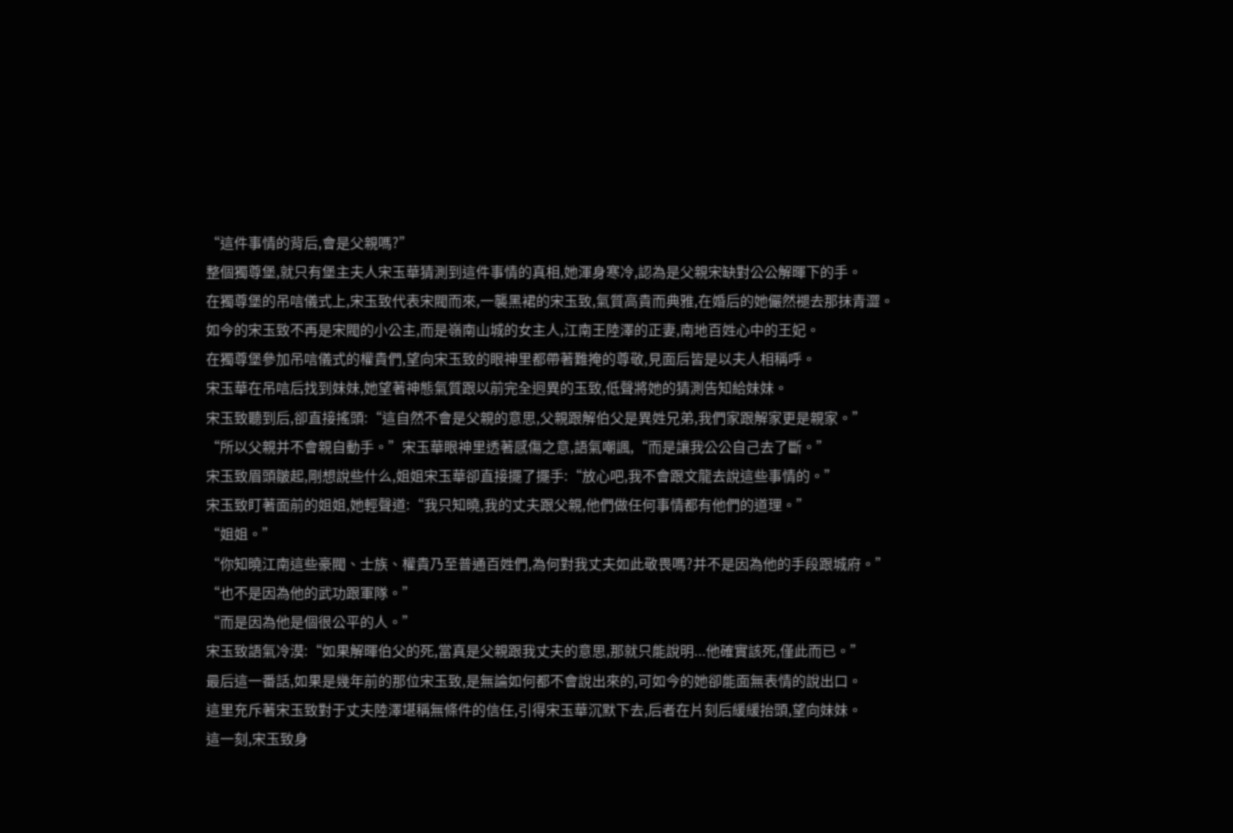“這件事情的背后,會是父親嗎?”
整個獨尊堡,就只有堡主夫人宋玉華猜測到這件事情的真相,她渾身寒冷,認為是父親宋缺對公公解暉下的手。
在獨尊堡的吊唁儀式上,宋玉致代表宋閥而來,一襲黑裙的宋玉致,氣質高貴而典雅,在婚后的她儼然褪去那抹青澀。
如今的宋玉致不再是宋閥的小公主,而是嶺南山城的女主人,江南王陸澤的正妻,南地百姓心中的王妃。
在獨尊堡參加吊唁儀式的權貴們,望向宋玉致的眼神里都帶著難掩的尊敬,見面后皆是以夫人相稱呼。
宋玉華在吊唁后找到妹妹,她望著神態氣質跟以前完全迥異的玉致,低聲將她的猜測告知給妹妹。
宋玉致聽到后,卻直接搖頭:“這自然不會是父親的意思,父親跟解伯父是異姓兄弟,我們家跟解家更是親家。”
“所以父親并不會親自動手。”宋玉華眼神里透著感傷之意,語氣嘲諷,“而是讓我公公自己去了斷。”
宋玉致眉頭皺起,剛想說些什么,姐姐宋玉華卻直接擺了擺手:“放心吧,我不會跟文龍去說這些事情的。”
宋玉致盯著面前的姐姐,她輕聲道:“我只知曉,我的丈夫跟父親,他們做任何事情都有他們的道理。”
“姐姐。”
“你知曉江南這些豪閥、士族、權貴乃至普通百姓們,為何對我丈夫如此敬畏嗎?并不是因為他的手段跟城府。”
“也不是因為他的武功跟軍隊。”
“而是因為他是個很公平的人。”
宋玉致語氣冷漠:“如果解暉伯父的死,當真是父親跟我丈夫的意思,那就只能說明...他確實該死,僅此而已。”
最后這一番話,如果是幾年前的那位宋玉致,是無論如何都不會說出來的,可如今的她卻能面無表情的說出口。
這里充斥著宋玉致對于丈夫陸澤堪稱無條件的信任,引得宋玉華沉默下去,后者在片刻后緩緩抬頭,望向妹妹。
這一刻,宋玉致身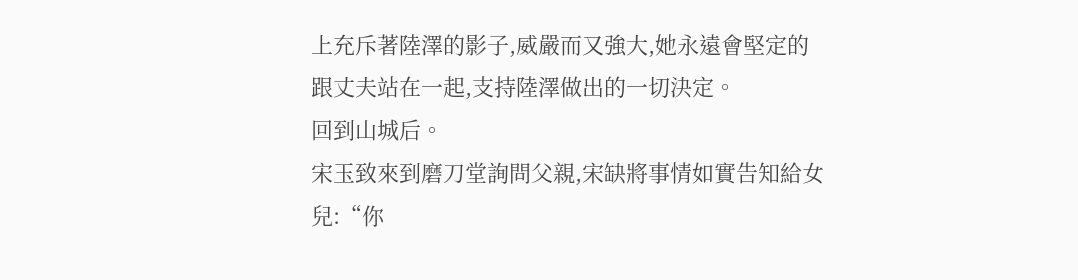上充斥著陸澤的影子,威嚴而又強大,她永遠會堅定的跟丈夫站在一起,支持陸澤做出的一切決定。
回到山城后。
宋玉致來到磨刀堂詢問父親,宋缺將事情如實告知給女兒:“你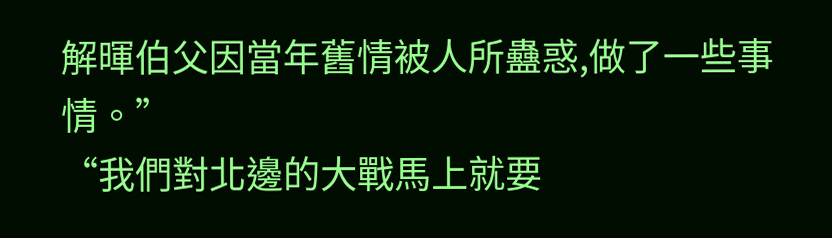解暉伯父因當年舊情被人所蠱惑,做了一些事情。”
“我們對北邊的大戰馬上就要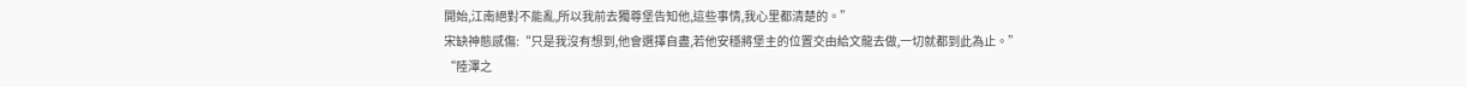開始,江南絕對不能亂,所以我前去獨尊堡告知他,這些事情,我心里都清楚的。”
宋缺神態感傷:“只是我沒有想到,他會選擇自盡,若他安穩將堡主的位置交由給文龍去做,一切就都到此為止。”
“陸澤之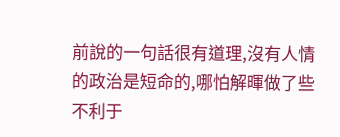前說的一句話很有道理,沒有人情的政治是短命的,哪怕解暉做了些不利于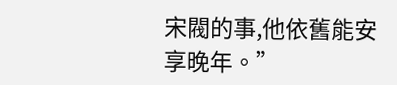宋閥的事,他依舊能安享晚年。”